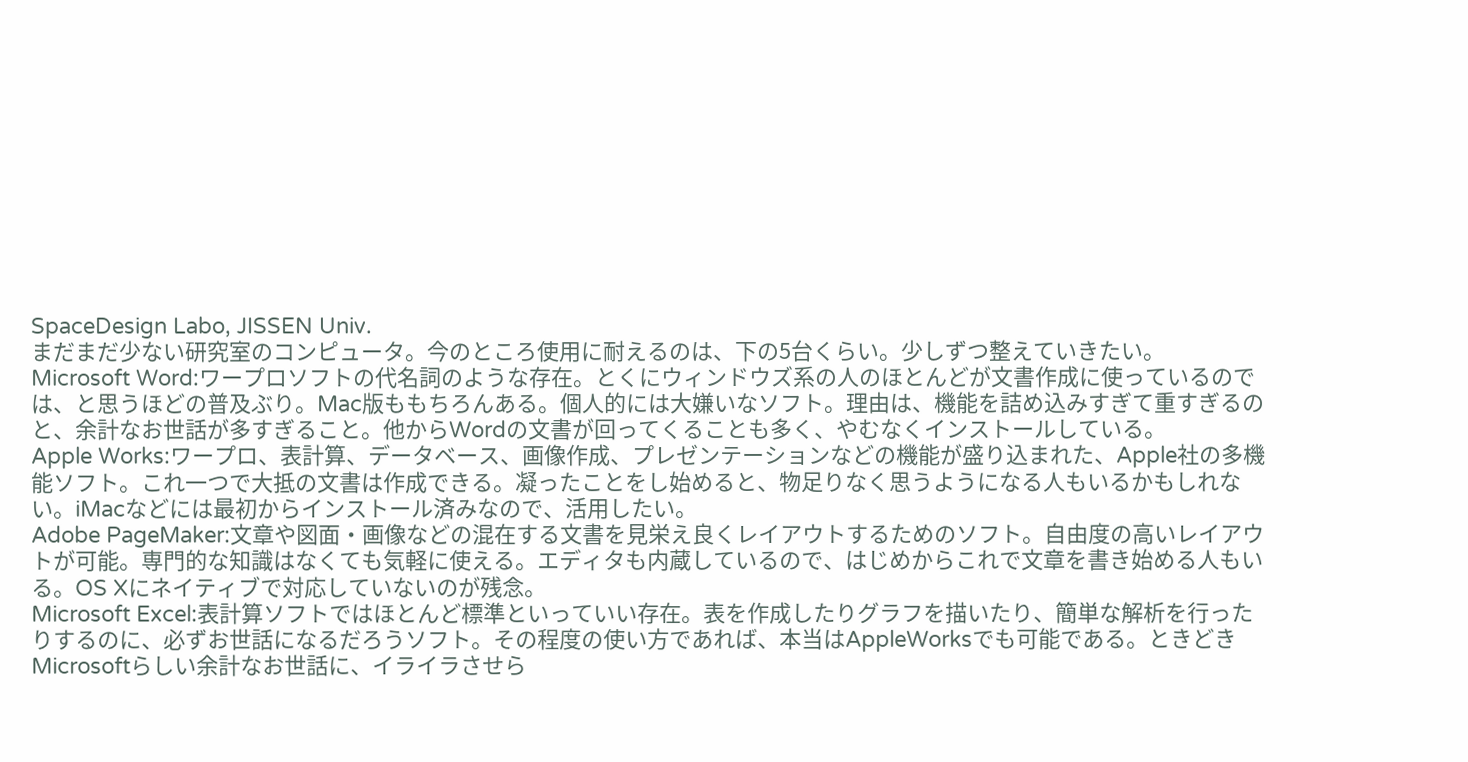SpaceDesign Labo, JISSEN Univ.
まだまだ少ない研究室のコンピュータ。今のところ使用に耐えるのは、下の5台くらい。少しずつ整えていきたい。
Microsoft Word:ワープロソフトの代名詞のような存在。とくにウィンドウズ系の人のほとんどが文書作成に使っているのでは、と思うほどの普及ぶり。Mac版ももちろんある。個人的には大嫌いなソフト。理由は、機能を詰め込みすぎて重すぎるのと、余計なお世話が多すぎること。他からWordの文書が回ってくることも多く、やむなくインストールしている。
Apple Works:ワープロ、表計算、データベース、画像作成、プレゼンテーションなどの機能が盛り込まれた、Apple社の多機能ソフト。これ一つで大抵の文書は作成できる。凝ったことをし始めると、物足りなく思うようになる人もいるかもしれない。iMacなどには最初からインストール済みなので、活用したい。
Adobe PageMaker:文章や図面・画像などの混在する文書を見栄え良くレイアウトするためのソフト。自由度の高いレイアウトが可能。専門的な知識はなくても気軽に使える。エディタも内蔵しているので、はじめからこれで文章を書き始める人もいる。OS Xにネイティブで対応していないのが残念。
Microsoft Excel:表計算ソフトではほとんど標準といっていい存在。表を作成したりグラフを描いたり、簡単な解析を行ったりするのに、必ずお世話になるだろうソフト。その程度の使い方であれば、本当はAppleWorksでも可能である。ときどきMicrosoftらしい余計なお世話に、イライラさせら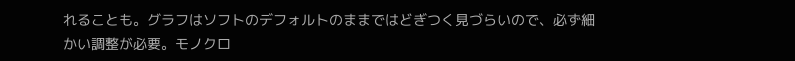れることも。グラフはソフトのデフォルトのままではどぎつく見づらいので、必ず細かい調整が必要。モノクロ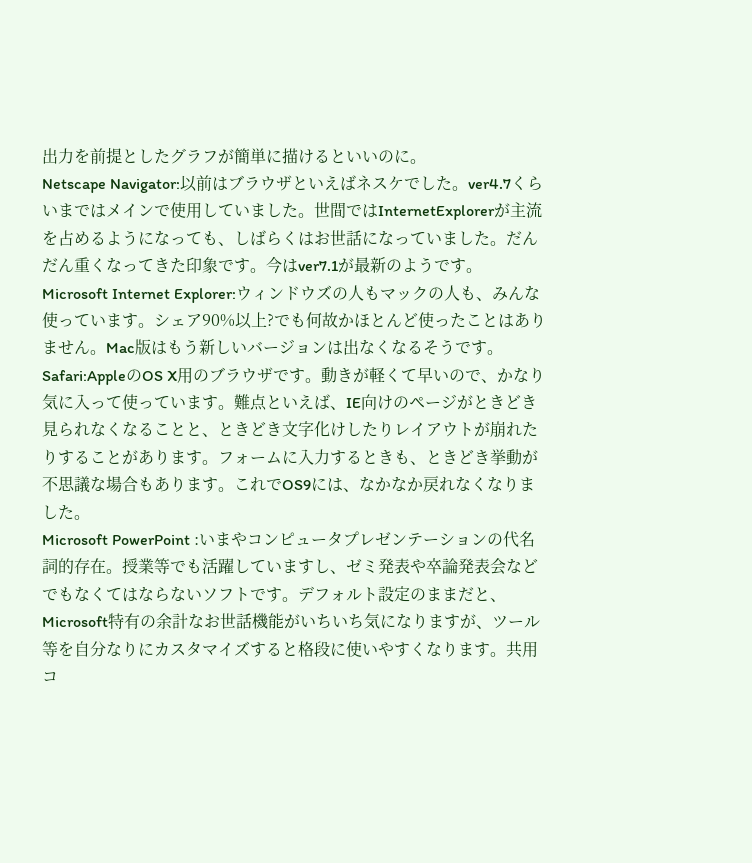出力を前提としたグラフが簡単に描けるといいのに。
Netscape Navigator:以前はブラウザといえばネスケでした。ver4.7くらいまではメインで使用していました。世間ではInternetExplorerが主流を占めるようになっても、しばらくはお世話になっていました。だんだん重くなってきた印象です。今はver7.1が最新のようです。
Microsoft Internet Explorer:ウィンドウズの人もマックの人も、みんな使っています。シェア90%以上?でも何故かほとんど使ったことはありません。Mac版はもう新しいバージョンは出なくなるそうです。
Safari:AppleのOS X用のブラウザです。動きが軽くて早いので、かなり気に入って使っています。難点といえば、IE向けのページがときどき見られなくなることと、ときどき文字化けしたりレイアウトが崩れたりすることがあります。フォームに入力するときも、ときどき挙動が不思議な場合もあります。これでOS9には、なかなか戻れなくなりました。
Microsoft PowerPoint :いまやコンピュータプレゼンテーションの代名詞的存在。授業等でも活躍していますし、ゼミ発表や卒論発表会などでもなくてはならないソフトです。デフォルト設定のままだと、Microsoft特有の余計なお世話機能がいちいち気になりますが、ツール等を自分なりにカスタマイズすると格段に使いやすくなります。共用コ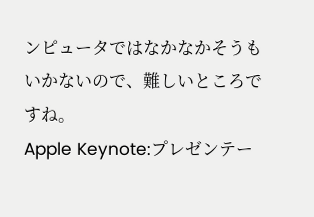ンピュータではなかなかそうもいかないので、難しいところですね。
Apple Keynote:プレゼンテー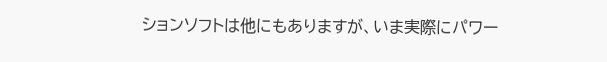ションソフトは他にもありますが、いま実際にパワー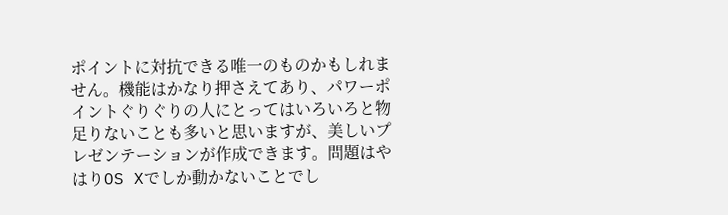ポイントに対抗できる唯一のものかもしれません。機能はかなり押さえてあり、パワーポイントぐりぐりの人にとってはいろいろと物足りないことも多いと思いますが、美しいプレゼンテーションが作成できます。問題はやはりOS Xでしか動かないことでし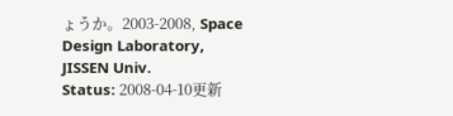ょうか。2003-2008, Space Design Laboratory, JISSEN Univ.
Status: 2008-04-10更新